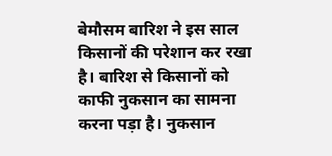बेमौसम बारिश ने इस साल किसानों की परेशान कर रखा है। बारिश से किसानों को काफी नुकसान का सामना करना पड़ा है। नुकसान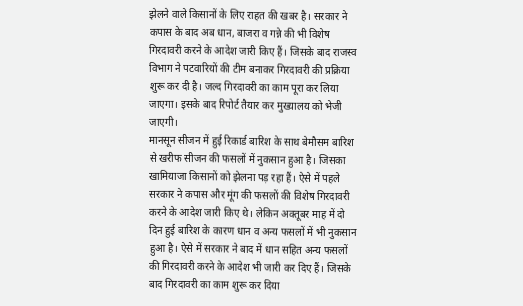झेलने वाले किसानों के लिए राहत की खबर है। सरकार ने कपास के बाद अब धान, बाजरा व गन्ने की भी विशेष गिरदावरी करने के आदेश जारी किए हैं। जिसके बाद राजस्व विभाग ने पटवारियों की टीम बनाकर गिरदावरी की प्रक्रिया शुरू कर दी है। जल्द गिरदावरी का काम पूरा कर लिया जाएगा। इसके बाद रिपोर्ट तैयार कर मुख्यालय को भेजी जाएगी।
मानसून सीजन में हुई रिकार्ड बारिश के साथ बेमौसम बारिश से खरीफ सीजन की फसलों में नुकसान हुआ है। जिसका खामियाजा किसानों को झेलना पड़ रहा हैं। ऐसे में पहले सरकार ने कपास और मूंग की फसलों की विशेष गिरदावरी करने के आदेश जारी किए थे। लेकिन अक्तूबर माह में दो दिन हुई बारिश के कारण धान व अन्य फसलों में भी नुकसान हुआ है। ऐसे में सरकार ने बाद में धान सहित अन्य फसलों की गिरदावरी करने के आदेश भी जारी कर दिए हैं। जिसके बाद गिरदावरी का काम शुरू कर दिया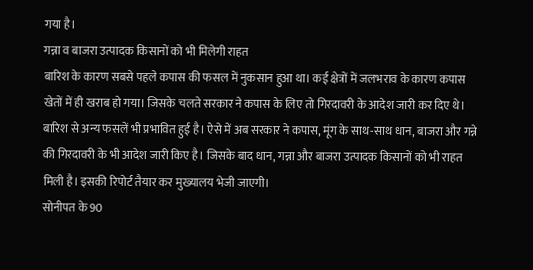गया है।
गन्ना व बाजरा उत्पादक किसानों को भी मिलेगी राहत
बारिश के कारण सबसे पहले कपास की फसल में नुकसान हुआ था। कई क्षेत्रों में जलभराव के कारण कपास खेतों में ही खराब हो गया। जिसके चलते सरकार ने कपास के लिए तो गिरदावरी के आदेश जारी कर दिए थे। बारिश से अन्य फसलें भी प्रभावित हुई है। ऐसे में अब सरकार ने कपास, मूंग के साथ-साथ धान, बाजरा और गन्ने की गिरदावरी के भी आदेश जारी किए है। जिसके बाद धान, गन्ना और बाजरा उत्पादक किसानों को भी राहत मिली है। इसकी रिपोर्ट तैयार कर मुख्यालय भेजी जाएगी।
सोनीपत के 90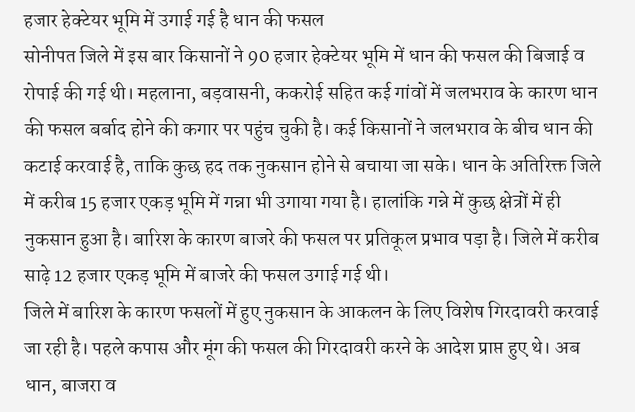हजार हेक्टेयर भूमि में उगाई गई है धान की फसल
सोनीपत जिले में इस बार किसानों ने 90 हजार हेक्टेयर भूमि में धान की फसल की बिजाई व रोपाई की गई थी। महलाना, बड़वासनी, ककरोई सहित कई गांवों में जलभराव के कारण धान की फसल बर्बाद होने की कगार पर पहुंच चुकी है। कई किसानों ने जलभराव के बीच धान की कटाई करवाई है, ताकि कुछ हद तक नुकसान होने से बचाया जा सके। धान के अतिरिक्त जिले में करीब 15 हजार एकड़ भूमि में गन्ना भी उगाया गया है। हालांकि गन्ने में कुछ क्षेत्रों में ही नुकसान हुआ है। बारिश के कारण बाजरे की फसल पर प्रतिकूल प्रभाव पड़ा है। जिले में करीब साढ़े 12 हजार एकड़ भूमि में बाजरे की फसल उगाई गई थी।
जिले में बारिश के कारण फसलों में हुए नुकसान के आकलन के लिए विशेष गिरदावरी करवाई जा रही है। पहले कपास और मूंग की फसल की गिरदावरी करने के आदेश प्राप्त हुए थे। अब धान, बाजरा व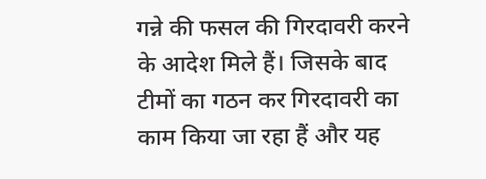गन्ने की फसल की गिरदावरी करने के आदेश मिले हैं। जिसके बाद टीमों का गठन कर गिरदावरी का काम किया जा रहा हैं और यह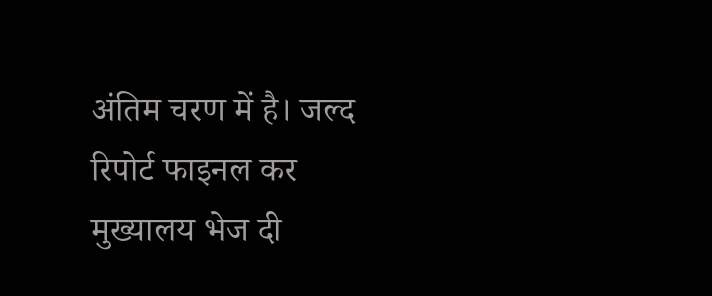अंतिम चरण में है। जल्द रिपोर्ट फाइनल कर मुख्यालय भेज दी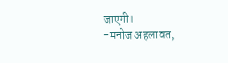जाएगी।
-मनोज अहलावत,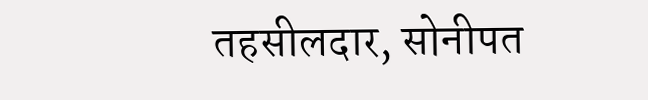तहसीलदार, सोनीपत